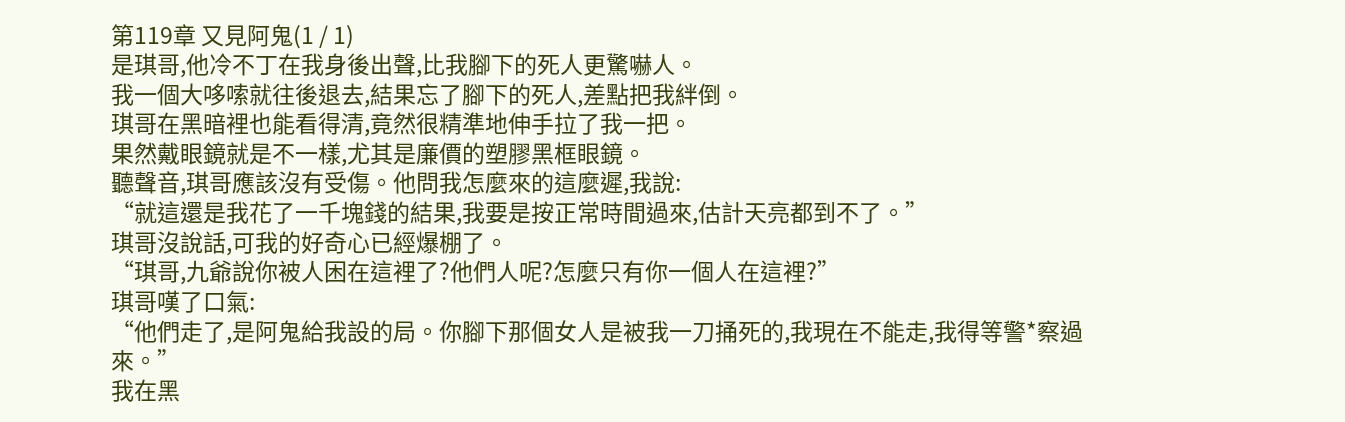第119章 又見阿鬼(1 / 1)
是琪哥,他冷不丁在我身後出聲,比我腳下的死人更驚嚇人。
我一個大哆嗦就往後退去,結果忘了腳下的死人,差點把我絆倒。
琪哥在黑暗裡也能看得清,竟然很精準地伸手拉了我一把。
果然戴眼鏡就是不一樣,尤其是廉價的塑膠黑框眼鏡。
聽聲音,琪哥應該沒有受傷。他問我怎麼來的這麼遲,我說:
“就這還是我花了一千塊錢的結果,我要是按正常時間過來,估計天亮都到不了。”
琪哥沒說話,可我的好奇心已經爆棚了。
“琪哥,九爺說你被人困在這裡了?他們人呢?怎麼只有你一個人在這裡?”
琪哥嘆了口氣:
“他們走了,是阿鬼給我設的局。你腳下那個女人是被我一刀捅死的,我現在不能走,我得等警*察過來。”
我在黑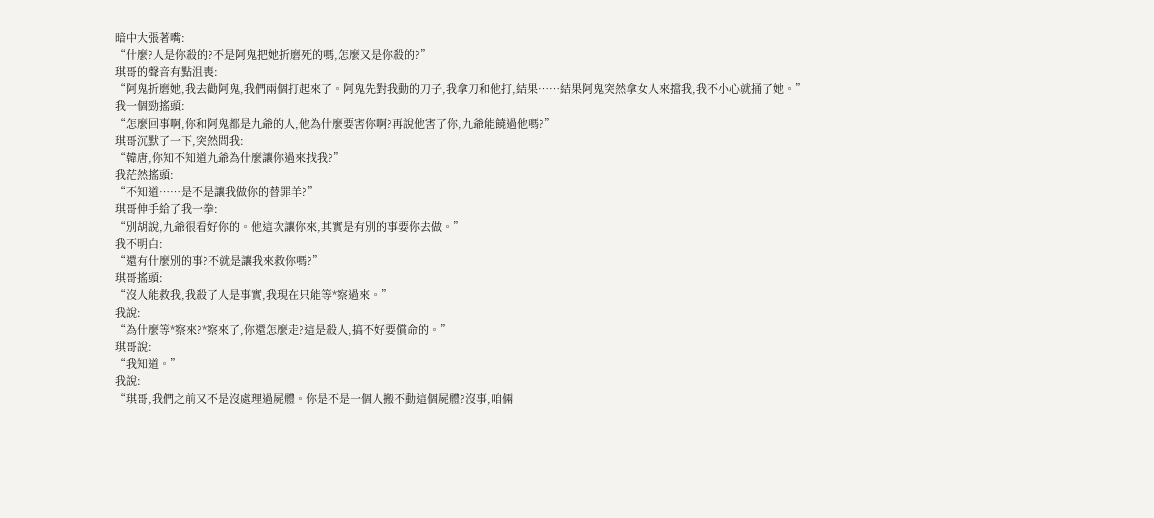暗中大張著嘴:
“什麼?人是你殺的?不是阿鬼把她折磨死的嗎,怎麼又是你殺的?”
琪哥的聲音有點沮喪:
“阿鬼折磨她,我去勸阿鬼,我們兩個打起來了。阿鬼先對我動的刀子,我拿刀和他打,結果……結果阿鬼突然拿女人來擋我,我不小心就捅了她。”
我一個勁搖頭:
“怎麼回事啊,你和阿鬼都是九爺的人,他為什麼要害你啊?再說他害了你,九爺能饒過他嗎?”
琪哥沉默了一下,突然問我:
“韓唐,你知不知道九爺為什麼讓你過來找我?”
我茫然搖頭:
“不知道……是不是讓我做你的替罪羊?”
琪哥伸手給了我一拳:
“別胡說,九爺很看好你的。他這次讓你來,其實是有別的事要你去做。”
我不明白:
“還有什麼別的事?不就是讓我來救你嗎?”
琪哥搖頭:
“沒人能救我,我殺了人是事實,我現在只能等*察過來。”
我說:
“為什麼等*察來?*察來了,你還怎麼走?這是殺人,搞不好要償命的。”
琪哥說:
“我知道。”
我說:
“琪哥,我們之前又不是沒處理過屍體。你是不是一個人搬不動這個屍體?沒事,咱倆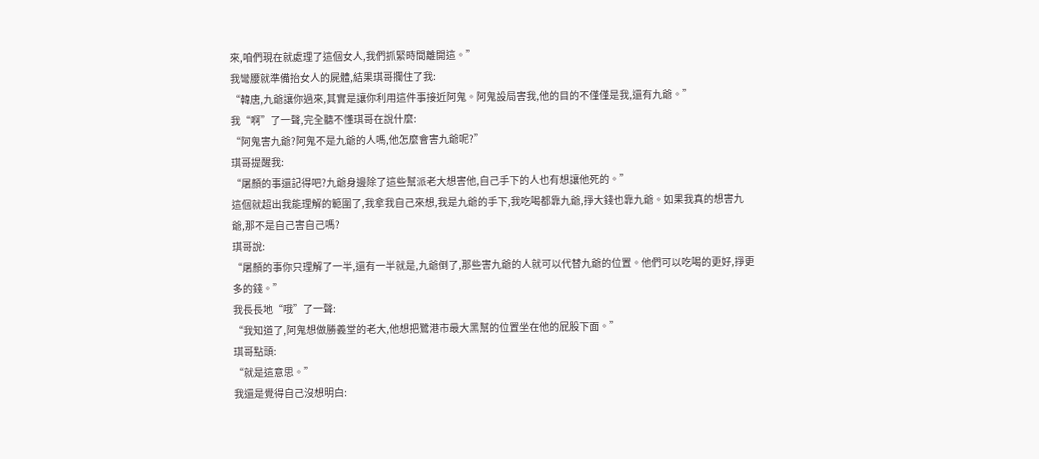來,咱們現在就處理了這個女人,我們抓緊時間離開這。”
我彎腰就準備抬女人的屍體,結果琪哥攔住了我:
“韓唐,九爺讓你過來,其實是讓你利用這件事接近阿鬼。阿鬼設局害我,他的目的不僅僅是我,還有九爺。”
我“啊”了一聲,完全聽不懂琪哥在說什麼:
“阿鬼害九爺?阿鬼不是九爺的人嗎,他怎麼會害九爺呢?”
琪哥提醒我:
“屠顏的事還記得吧?九爺身邊除了這些幫派老大想害他,自己手下的人也有想讓他死的。”
這個就超出我能理解的範圍了,我拿我自己來想,我是九爺的手下,我吃喝都靠九爺,掙大錢也靠九爺。如果我真的想害九爺,那不是自己害自己嗎?
琪哥說:
“屠顏的事你只理解了一半,還有一半就是,九爺倒了,那些害九爺的人就可以代替九爺的位置。他們可以吃喝的更好,掙更多的錢。”
我長長地“哦”了一聲:
“我知道了,阿鬼想做勝義堂的老大,他想把鷺港市最大黑幫的位置坐在他的屁股下面。”
琪哥點頭:
“就是這意思。”
我還是覺得自己沒想明白: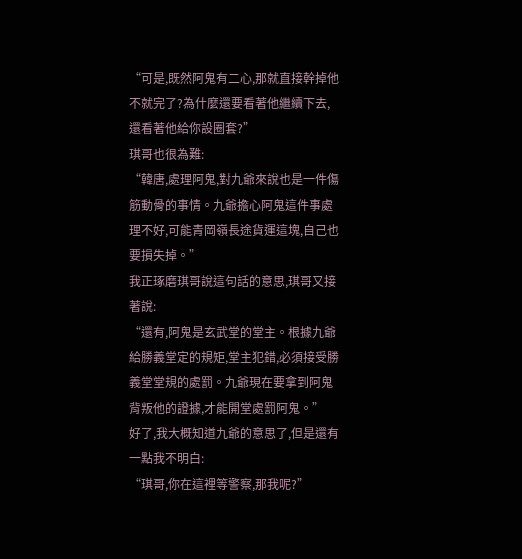“可是,既然阿鬼有二心,那就直接幹掉他不就完了?為什麼還要看著他繼續下去,還看著他給你設圈套?”
琪哥也很為難:
“韓唐,處理阿鬼,對九爺來說也是一件傷筋動骨的事情。九爺擔心阿鬼這件事處理不好,可能青岡嶺長途貨運這塊,自己也要損失掉。”
我正琢磨琪哥說這句話的意思,琪哥又接著說:
“還有,阿鬼是玄武堂的堂主。根據九爺給勝義堂定的規矩,堂主犯錯,必須接受勝義堂堂規的處罰。九爺現在要拿到阿鬼背叛他的證據,才能開堂處罰阿鬼。”
好了,我大概知道九爺的意思了,但是還有一點我不明白:
“琪哥,你在這裡等警察,那我呢?”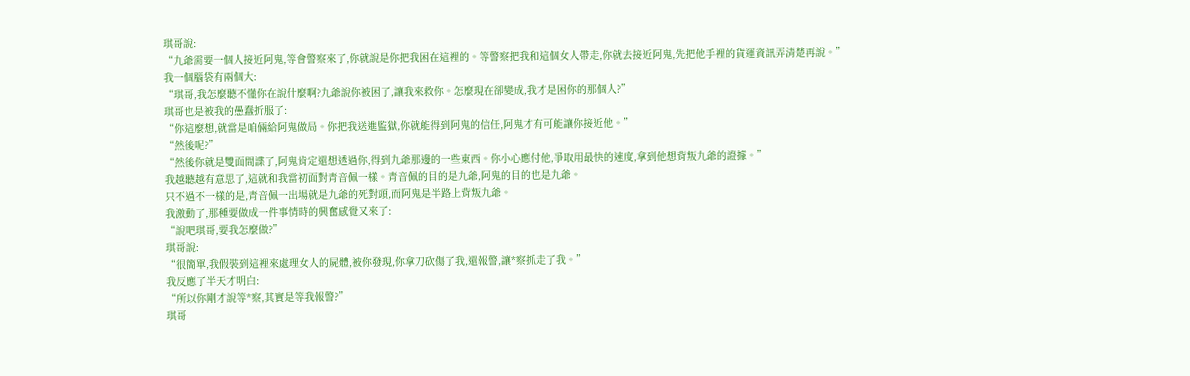琪哥說:
“九爺需要一個人接近阿鬼,等會警察來了,你就說是你把我困在這裡的。等警察把我和這個女人帶走,你就去接近阿鬼,先把他手裡的貨運資訊弄清楚再說。”
我一個腦袋有兩個大:
“琪哥,我怎麼聽不懂你在說什麼啊?九爺說你被困了,讓我來救你。怎麼現在卻變成,我才是困你的那個人?”
琪哥也是被我的愚蠢折服了:
“你這麼想,就當是咱倆給阿鬼做局。你把我送進監獄,你就能得到阿鬼的信任,阿鬼才有可能讓你接近他。”
“然後呢?”
“然後你就是雙面間諜了,阿鬼肯定還想透過你,得到九爺那邊的一些東西。你小心應付他,爭取用最快的速度,拿到他想背叛九爺的證據。”
我越聽越有意思了,這就和我當初面對青音佩一樣。青音佩的目的是九爺,阿鬼的目的也是九爺。
只不過不一樣的是,青音佩一出場就是九爺的死對頭,而阿鬼是半路上背叛九爺。
我激動了,那種要做成一件事情時的興奮感覺又來了:
“說吧琪哥,要我怎麼做?”
琪哥說:
“很簡單,我假裝到這裡來處理女人的屍體,被你發現,你拿刀砍傷了我,還報警,讓*察抓走了我。”
我反應了半天才明白:
“所以你剛才說等*察,其實是等我報警?”
琪哥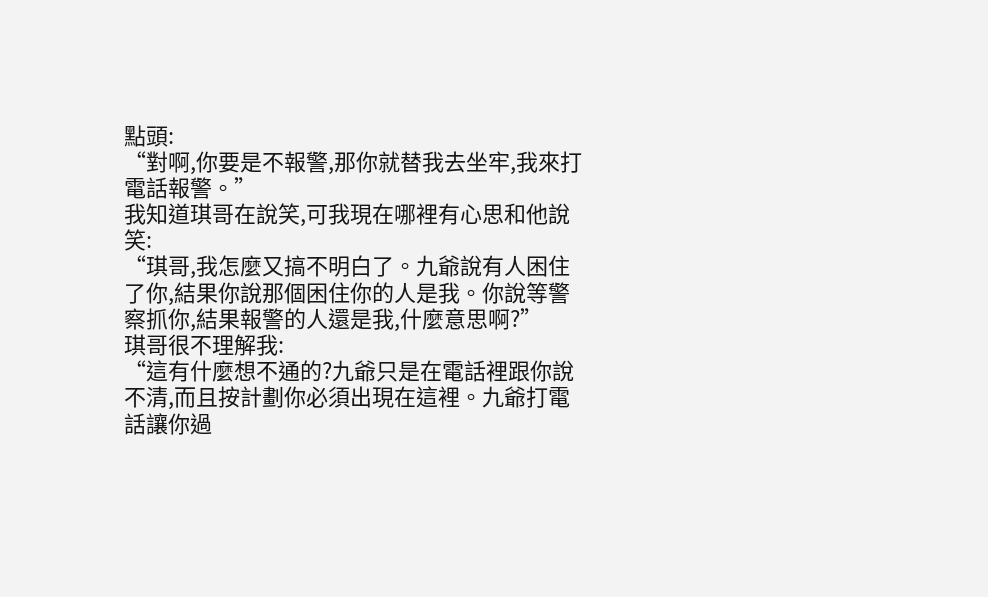點頭:
“對啊,你要是不報警,那你就替我去坐牢,我來打電話報警。”
我知道琪哥在說笑,可我現在哪裡有心思和他說笑:
“琪哥,我怎麼又搞不明白了。九爺說有人困住了你,結果你說那個困住你的人是我。你說等警察抓你,結果報警的人還是我,什麼意思啊?”
琪哥很不理解我:
“這有什麼想不通的?九爺只是在電話裡跟你說不清,而且按計劃你必須出現在這裡。九爺打電話讓你過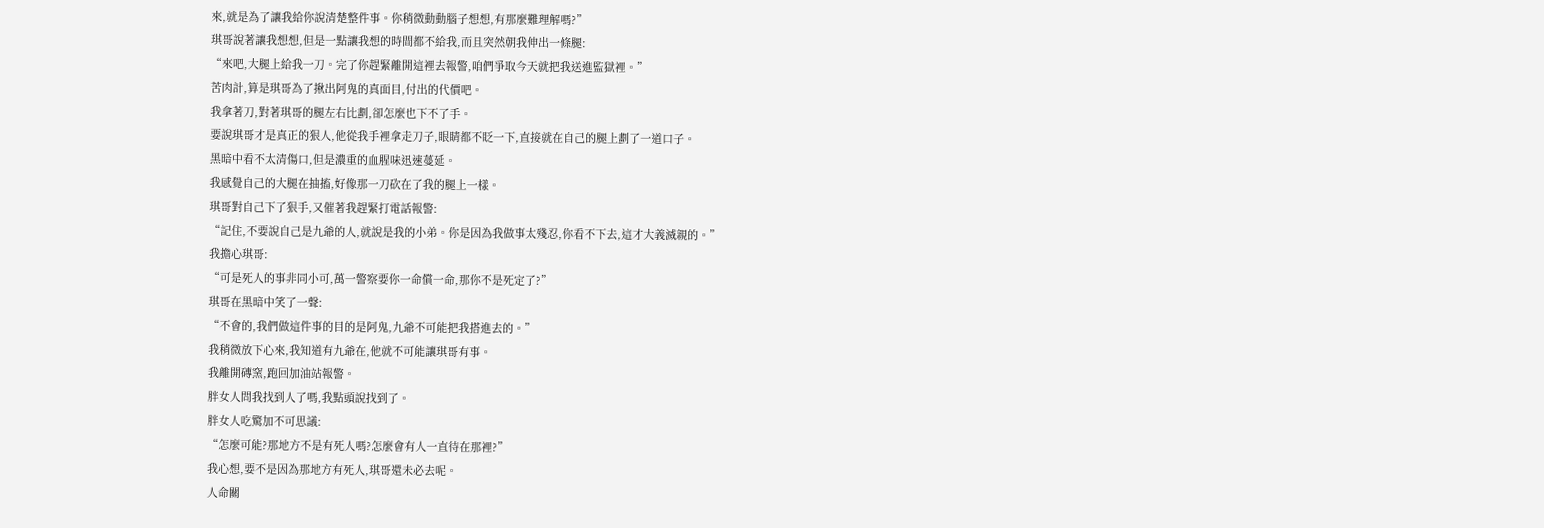來,就是為了讓我給你說清楚整件事。你稍微動動腦子想想,有那麼難理解嗎?”
琪哥說著讓我想想,但是一點讓我想的時間都不給我,而且突然朝我伸出一條腿:
“來吧,大腿上給我一刀。完了你趕緊離開這裡去報警,咱們爭取今天就把我送進監獄裡。”
苦肉計,算是琪哥為了揪出阿鬼的真面目,付出的代價吧。
我拿著刀,對著琪哥的腿左右比劃,卻怎麼也下不了手。
要說琪哥才是真正的狠人,他從我手裡拿走刀子,眼睛都不眨一下,直接就在自己的腿上劃了一道口子。
黑暗中看不太清傷口,但是濃重的血腥味迅速蔓延。
我感覺自己的大腿在抽搐,好像那一刀砍在了我的腿上一樣。
琪哥對自己下了狠手,又催著我趕緊打電話報警:
“記住,不要說自己是九爺的人,就說是我的小弟。你是因為我做事太殘忍,你看不下去,這才大義滅親的。”
我擔心琪哥:
“可是死人的事非同小可,萬一警察要你一命償一命,那你不是死定了?”
琪哥在黑暗中笑了一聲:
“不會的,我們做這件事的目的是阿鬼,九爺不可能把我搭進去的。”
我稍微放下心來,我知道有九爺在,他就不可能讓琪哥有事。
我離開磚窯,跑回加油站報警。
胖女人問我找到人了嗎,我點頭說找到了。
胖女人吃驚加不可思議:
“怎麼可能?那地方不是有死人嗎?怎麼會有人一直待在那裡?”
我心想,要不是因為那地方有死人,琪哥還未必去呢。
人命關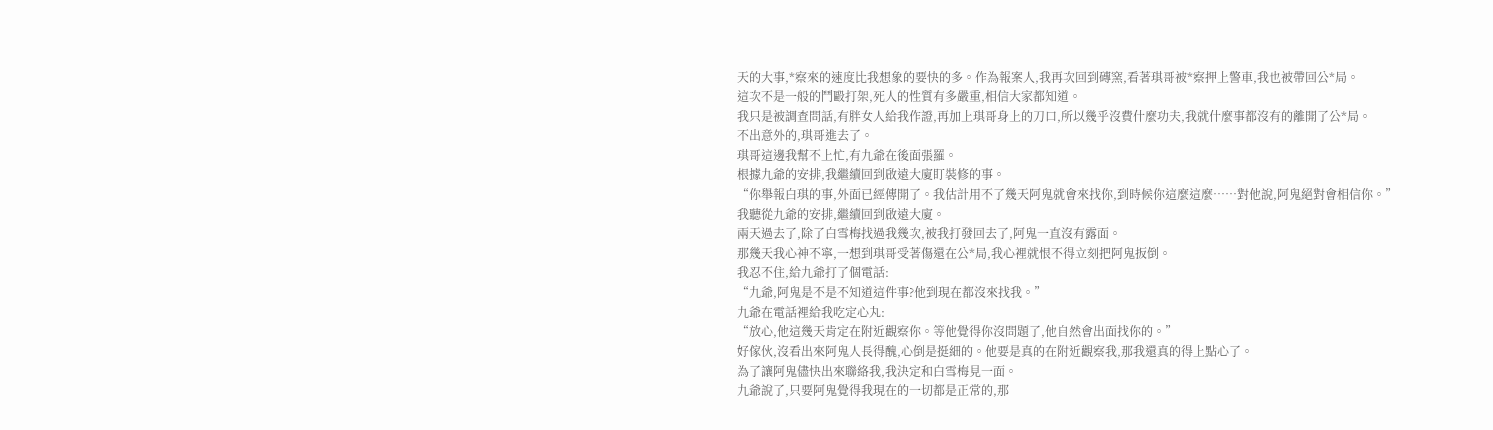天的大事,*察來的速度比我想象的要快的多。作為報案人,我再次回到磚窯,看著琪哥被*察押上警車,我也被帶回公*局。
這次不是一般的鬥毆打架,死人的性質有多嚴重,相信大家都知道。
我只是被調查問話,有胖女人給我作證,再加上琪哥身上的刀口,所以幾乎沒費什麼功夫,我就什麼事都沒有的離開了公*局。
不出意外的,琪哥進去了。
琪哥這邊我幫不上忙,有九爺在後面張羅。
根據九爺的安排,我繼續回到啟遠大廈盯裝修的事。
“你舉報白琪的事,外面已經傳開了。我估計用不了幾天阿鬼就會來找你,到時候你這麼這麼……對他說,阿鬼絕對會相信你。”
我聽從九爺的安排,繼續回到啟遠大廈。
兩天過去了,除了白雪梅找過我幾次,被我打發回去了,阿鬼一直沒有露面。
那幾天我心神不寧,一想到琪哥受著傷還在公*局,我心裡就恨不得立刻把阿鬼扳倒。
我忍不住,給九爺打了個電話:
“九爺,阿鬼是不是不知道這件事?他到現在都沒來找我。”
九爺在電話裡給我吃定心丸:
“放心,他這幾天肯定在附近觀察你。等他覺得你沒問題了,他自然會出面找你的。”
好傢伙,沒看出來阿鬼人長得醜,心倒是挺細的。他要是真的在附近觀察我,那我還真的得上點心了。
為了讓阿鬼儘快出來聯絡我,我決定和白雪梅見一面。
九爺說了,只要阿鬼覺得我現在的一切都是正常的,那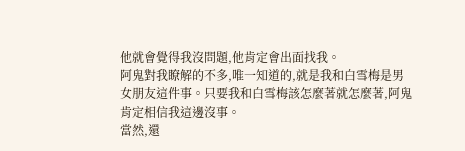他就會覺得我沒問題,他肯定會出面找我。
阿鬼對我瞭解的不多,唯一知道的,就是我和白雪梅是男女朋友這件事。只要我和白雪梅該怎麼著就怎麼著,阿鬼肯定相信我這邊沒事。
當然,還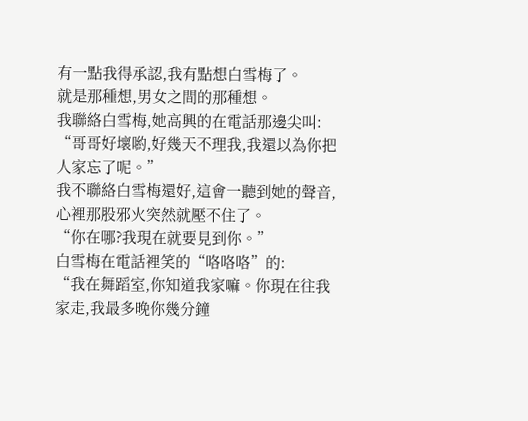有一點我得承認,我有點想白雪梅了。
就是那種想,男女之間的那種想。
我聯絡白雪梅,她高興的在電話那邊尖叫:
“哥哥好壞喲,好幾天不理我,我還以為你把人家忘了呢。”
我不聯絡白雪梅還好,這會一聽到她的聲音,心裡那股邪火突然就壓不住了。
“你在哪?我現在就要見到你。”
白雪梅在電話裡笑的“咯咯咯”的:
“我在舞蹈室,你知道我家嘛。你現在往我家走,我最多晚你幾分鐘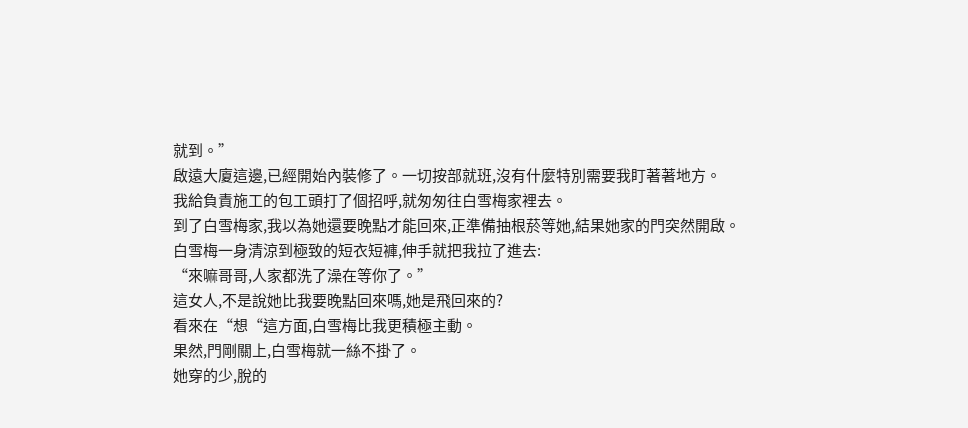就到。”
啟遠大廈這邊,已經開始內裝修了。一切按部就班,沒有什麼特別需要我盯著著地方。
我給負責施工的包工頭打了個招呼,就匆匆往白雪梅家裡去。
到了白雪梅家,我以為她還要晚點才能回來,正準備抽根菸等她,結果她家的門突然開啟。
白雪梅一身清涼到極致的短衣短褲,伸手就把我拉了進去:
“來嘛哥哥,人家都洗了澡在等你了。”
這女人,不是說她比我要晚點回來嗎,她是飛回來的?
看來在“想“這方面,白雪梅比我更積極主動。
果然,門剛關上,白雪梅就一絲不掛了。
她穿的少,脫的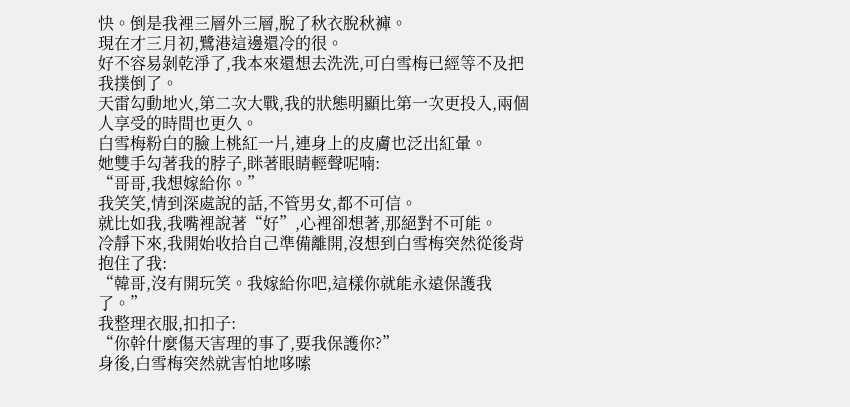快。倒是我裡三層外三層,脫了秋衣脫秋褲。
現在才三月初,鷺港這邊還冷的很。
好不容易剝乾淨了,我本來還想去洗洗,可白雪梅已經等不及把我撲倒了。
天雷勾動地火,第二次大戰,我的狀態明顯比第一次更投入,兩個人享受的時間也更久。
白雪梅粉白的臉上桃紅一片,連身上的皮膚也泛出紅暈。
她雙手勾著我的脖子,眯著眼睛輕聲呢喃:
“哥哥,我想嫁給你。”
我笑笑,情到深處說的話,不管男女,都不可信。
就比如我,我嘴裡說著“好”,心裡卻想著,那絕對不可能。
冷靜下來,我開始收拾自己準備離開,沒想到白雪梅突然從後背抱住了我:
“韓哥,沒有開玩笑。我嫁給你吧,這樣你就能永遠保護我了。”
我整理衣服,扣扣子:
“你幹什麼傷天害理的事了,要我保護你?”
身後,白雪梅突然就害怕地哆嗦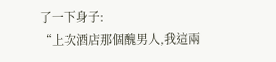了一下身子:
“上次酒店那個醜男人,我這兩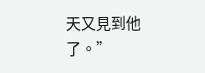天又見到他了。”